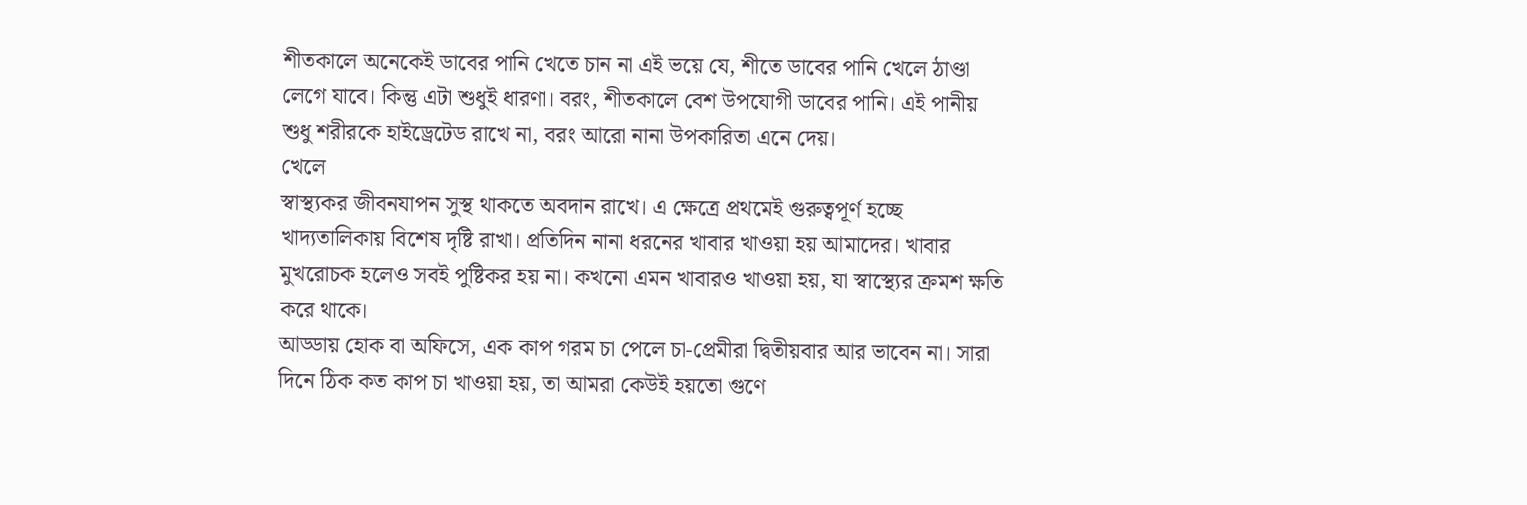শীতকালে অনেকেই ডাবের পানি খেতে চান না এই ভয়ে যে, শীতে ডাবের পানি খেলে ঠাণ্ডা লেগে যাবে। কিন্তু এটা শুধুই ধারণা। বরং, শীতকালে বেশ উপযোগী ডাবের পানি। এই পানীয় শুধু শরীরকে হাইড্রেটেড রাখে না, বরং আরো নানা উপকারিতা এনে দেয়।
খেলে
স্বাস্থ্যকর জীবনযাপন সুস্থ থাকতে অবদান রাখে। এ ক্ষেত্রে প্রথমেই গুরুত্বপূর্ণ হচ্ছে খাদ্যতালিকায় বিশেষ দৃষ্টি রাখা। প্রতিদিন নানা ধরনের খাবার খাওয়া হয় আমাদের। খাবার মুখরোচক হলেও সবই পুষ্টিকর হয় না। কখনো এমন খাবারও খাওয়া হয়, যা স্বাস্থ্যের ক্রমশ ক্ষতি করে থাকে।
আড্ডায় হোক বা অফিসে, এক কাপ গরম চা পেলে চা-প্রেমীরা দ্বিতীয়বার আর ভাবেন না। সারা দিনে ঠিক কত কাপ চা খাওয়া হয়, তা আমরা কেউই হয়তো গুণে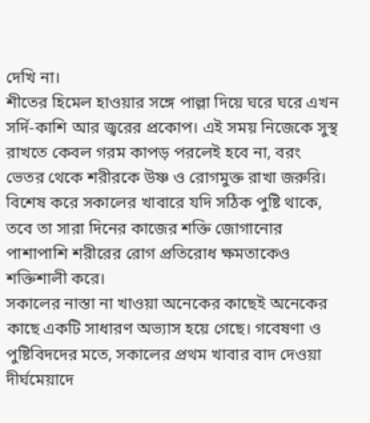দেখি না।
শীতের হিমেল হাওয়ার সঙ্গে পাল্লা দিয়ে ঘরে ঘরে এখন সর্দি-কাশি আর জ্বরের প্রকোপ। এই সময় নিজেকে সুস্থ রাখতে কেবল গরম কাপড় পরলেই হবে না, বরং ভেতর থেকে শরীরকে উষ্ণ ও রোগমুক্ত রাখা জরুরি। বিশেষ করে সকালের খাবারে যদি সঠিক পুষ্টি থাকে, তবে তা সারা দিনের কাজের শক্তি জোগানোর পাশাপাশি শরীরের রোগ প্রতিরোধ ক্ষমতাকেও শক্তিশালী করে।
সকালের নাস্তা না খাওয়া অনেকের কাছেই অনেকের কাছে একটি সাধারণ অভ্যাস হয়ে গেছে। গবেষণা ও পুষ্টিবিদদের মতে, সকালের প্রথম খাবার বাদ দেওয়া দীর্ঘমেয়াদে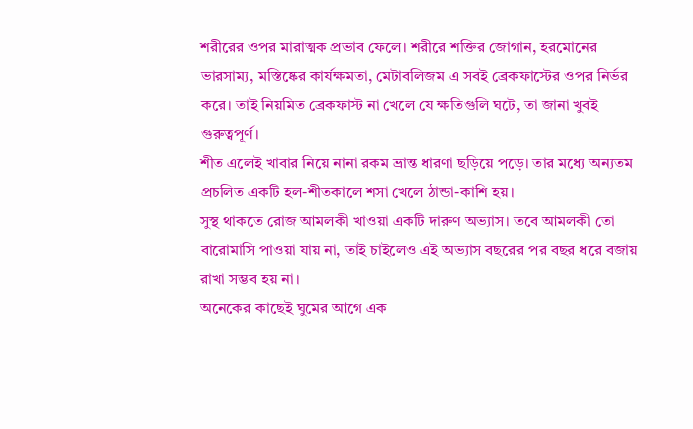শরীরের ওপর মারাত্মক প্রভাব ফেলে। শরীরে শক্তির জোগান, হরমোনের ভারসাম্য, মস্তিষ্কের কার্যক্ষমতা, মেটাবলিজম এ সবই ব্রেকফাস্টের ওপর নির্ভর করে। তাই নিয়মিত ব্রেকফাস্ট না খেলে যে ক্ষতিগুলি ঘটে, তা জানা খুবই গুরুত্বপূর্ণ।
শীত এলেই খাবার নিয়ে নানা রকম ভ্রান্ত ধারণা ছড়িয়ে পড়ে। তার মধ্যে অন্যতম প্রচলিত একটি হল-শীতকালে শসা খেলে ঠান্ডা-কাশি হয়।
সুস্থ থাকতে রোজ আমলকী খাওয়া একটি দারুণ অভ্যাস। তবে আমলকী তো বারোমাসি পাওয়া যায় না, তাই চাইলেও এই অভ্যাস বছরের পর বছর ধরে বজায় রাখা সম্ভব হয় না।
অনেকের কাছেই ঘুমের আগে এক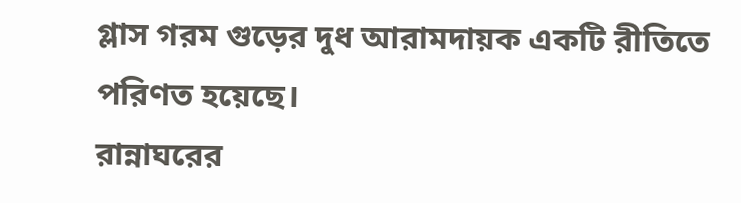গ্লাস গরম গুড়ের দুধ আরামদায়ক একটি রীতিতে পরিণত হয়েছে।
রান্নাঘরের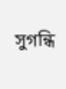সুগন্ধি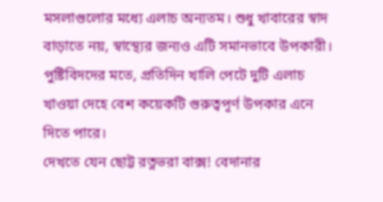মসলাগুলোর মধ্যে এলাচ অন্যতম। শুধু খাবারের স্বাদ বাড়াতে নয়, স্বাস্থ্যের জন্যও এটি সমানভাবে উপকারী। পুষ্টিবিদদের মতে, প্রতিদিন খালি পেটে দুটি এলাচ খাওয়া দেহে বেশ কয়েকটি গুরুত্বপূর্ণ উপকার এনে দিতে পারে।
দেখতে যেন ছোট্ট রত্নভরা বাক্স! বেদানার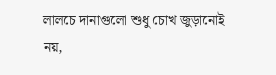লালচে দানাগুলো শুধু চোখ জুড়ানোই নয়,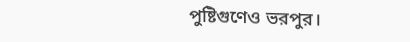পুষ্টিগুণেও ভরপুর।